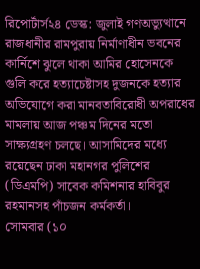রিপোর্টার্স২৪ ডেস্ক: জুলাই গণঅভ্যুত্থানে রাজধানীর রামপুরায় নির্মাণাধীন ভবনের কার্নিশে ঝুলে থাকা আমির হোসেনকে গুলি করে হত্যাচেষ্টাসহ দুজনকে হত্যার অভিযোগে করা মানবতাবিরোধী অপরাধের মামলায় আজ পঞ্চম দিনের মতো সাক্ষ্যগ্রহণ চলছে। আসামিদের মধ্যে রয়েছেন ঢাকা মহানগর পুলিশের (ডিএমপি) সাবেক কমিশনার হাবিবুর রহমানসহ পাঁচজন কর্মকর্তা।
সোমবার (১০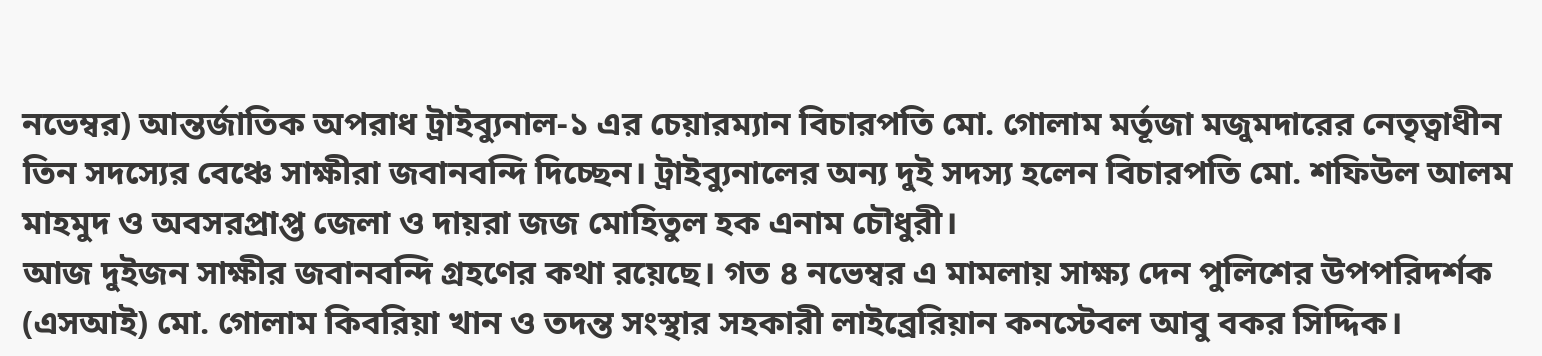নভেম্বর) আন্তর্জাতিক অপরাধ ট্রাইব্যুনাল-১ এর চেয়ারম্যান বিচারপতি মো. গোলাম মর্তূজা মজুমদারের নেতৃত্বাধীন তিন সদস্যের বেঞ্চে সাক্ষীরা জবানবন্দি দিচ্ছেন। ট্রাইব্যুনালের অন্য দুই সদস্য হলেন বিচারপতি মো. শফিউল আলম মাহমুদ ও অবসরপ্রাপ্ত জেলা ও দায়রা জজ মোহিতুল হক এনাম চৌধুরী।
আজ দুইজন সাক্ষীর জবানবন্দি গ্রহণের কথা রয়েছে। গত ৪ নভেম্বর এ মামলায় সাক্ষ্য দেন পুলিশের উপপরিদর্শক (এসআই) মো. গোলাম কিবরিয়া খান ও তদন্ত সংস্থার সহকারী লাইব্রেরিয়ান কনস্টেবল আবু বকর সিদ্দিক।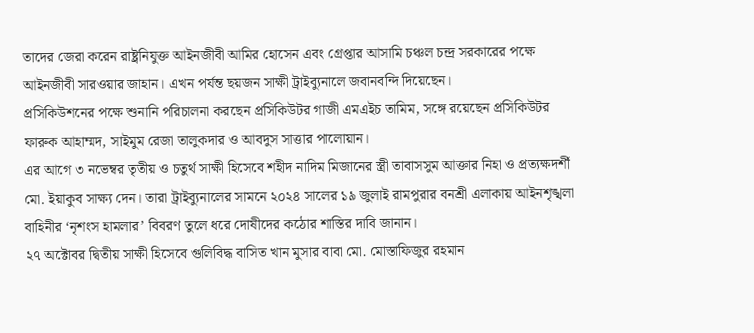তাদের জেরা করেন রাষ্ট্রনিযুক্ত আইনজীবী আমির হোসেন এবং গ্রেপ্তার আসামি চঞ্চল চন্দ্র সরকারের পক্ষে আইনজীবী সারওয়ার জাহান। এখন পর্যন্ত ছয়জন সাক্ষী ট্রাইব্যুনালে জবানবন্দি দিয়েছেন।
প্রসিকিউশনের পক্ষে শুনানি পরিচালনা করছেন প্রসিকিউটর গাজী এমএইচ তামিম, সঙ্গে রয়েছেন প্রসিকিউটর ফারুক আহাম্মদ, সাইমুম রেজা তালুকদার ও আবদুস সাত্তার পালোয়ান।
এর আগে ৩ নভেম্বর তৃতীয় ও চতুর্থ সাক্ষী হিসেবে শহীদ নাদিম মিজানের স্ত্রী তাবাসসুম আক্তার নিহা ও প্রত্যক্ষদর্শী মো. ইয়াকুব সাক্ষ্য দেন। তারা ট্রাইব্যুনালের সামনে ২০২৪ সালের ১৯ জুলাই রামপুরার বনশ্রী এলাকায় আইনশৃঙ্খলা বাহিনীর ‘নৃশংস হামলার’ বিবরণ তুলে ধরে দোষীদের কঠোর শাস্তির দাবি জানান।
২৭ অক্টোবর দ্বিতীয় সাক্ষী হিসেবে গুলিবিদ্ধ বাসিত খান মুসার বাবা মো. মোস্তাফিজুর রহমান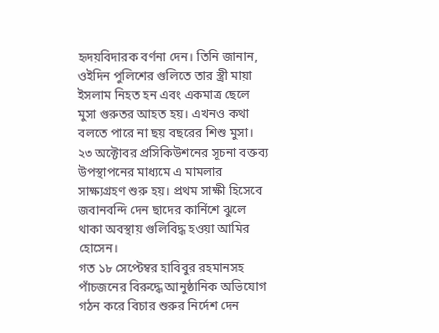হৃদয়বিদারক বর্ণনা দেন। তিনি জানান, ওইদিন পুলিশের গুলিতে তার স্ত্রী মায়া ইসলাম নিহত হন এবং একমাত্র ছেলে মুসা গুরুতর আহত হয়। এখনও কথা বলতে পারে না ছয় বছরের শিশু মুসা।
২৩ অক্টোবর প্রসিকিউশনের সূচনা বক্তব্য উপস্থাপনের মাধ্যমে এ মামলার সাক্ষ্যগ্রহণ শুরু হয়। প্রথম সাক্ষী হিসেবে জবানবন্দি দেন ছাদের কার্নিশে ঝুলে থাকা অবস্থায় গুলিবিদ্ধ হওয়া আমির হোসেন।
গত ১৮ সেপ্টেম্বর হাবিবুর রহমানসহ পাঁচজনের বিরুদ্ধে আনুষ্ঠানিক অভিযোগ গঠন করে বিচার শুরুর নির্দেশ দেন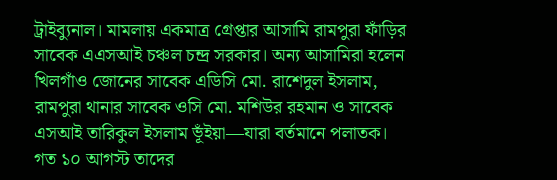ট্রাইব্যুনাল। মামলায় একমাত্র গ্রেপ্তার আসামি রামপুরা ফাঁড়ির সাবেক এএসআই চঞ্চল চন্দ্র সরকার। অন্য আসামিরা হলেন খিলগাঁও জোনের সাবেক এডিসি মো. রাশেদুল ইসলাম, রামপুরা থানার সাবেক ওসি মো. মশিউর রহমান ও সাবেক এসআই তারিকুল ইসলাম ভূঁইয়া—যারা বর্তমানে পলাতক।
গত ১০ আগস্ট তাদের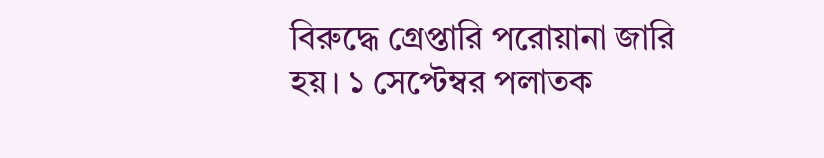বিরুদ্ধে গ্রেপ্তারি পরোয়ানা জারি হয়। ১ সেপ্টেম্বর পলাতক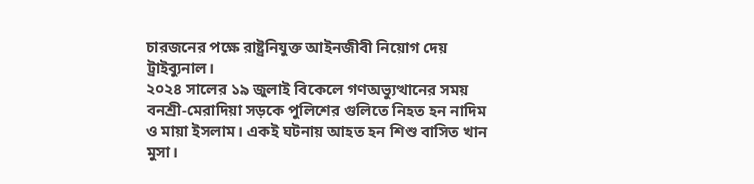চারজনের পক্ষে রাষ্ট্রনিযুক্ত আইনজীবী নিয়োগ দেয় ট্রাইব্যুনাল।
২০২৪ সালের ১৯ জুলাই বিকেলে গণঅভ্যুত্থানের সময় বনশ্রী-মেরাদিয়া সড়কে পুলিশের গুলিতে নিহত হন নাদিম ও মায়া ইসলাম। একই ঘটনায় আহত হন শিশু বাসিত খান মুসা।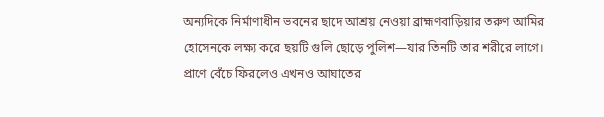অন্যদিকে নির্মাণাধীন ভবনের ছাদে আশ্রয় নেওয়া ব্রাহ্মণবাড়িয়ার তরুণ আমির হোসেনকে লক্ষ্য করে ছয়টি গুলি ছোড়ে পুলিশ—যার তিনটি তার শরীরে লাগে। প্রাণে বেঁচে ফিরলেও এখনও আঘাতের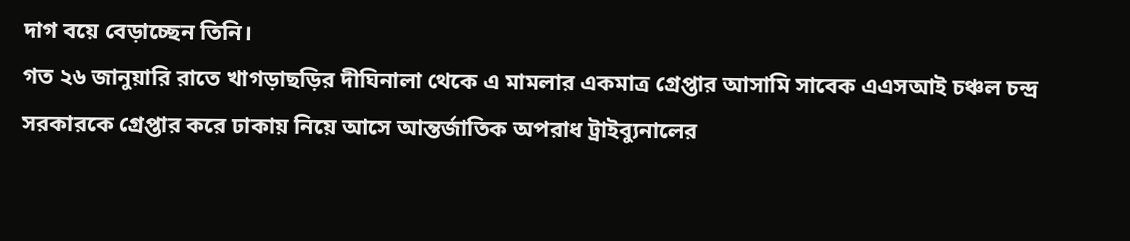দাগ বয়ে বেড়াচ্ছেন তিনি।
গত ২৬ জানুয়ারি রাতে খাগড়াছড়ির দীঘিনালা থেকে এ মামলার একমাত্র গ্রেপ্তার আসামি সাবেক এএসআই চঞ্চল চন্দ্র সরকারকে গ্রেপ্তার করে ঢাকায় নিয়ে আসে আন্তর্জাতিক অপরাধ ট্রাইব্যুনালের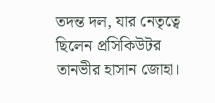তদন্ত দল, যার নেতৃত্বে ছিলেন প্রসিকিউটর তানভীর হাসান জোহা।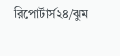রিপোর্টার্স২৪/ঝুম